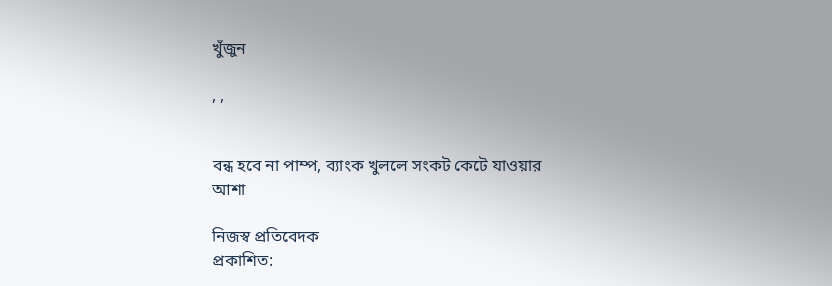খুঁজুন

, ,


বন্ধ হবে না পাম্প, ব্যাংক খুললে সংকট কেটে যাওয়ার আশা

নিজস্ব প্রতিবেদক
প্রকাশিত: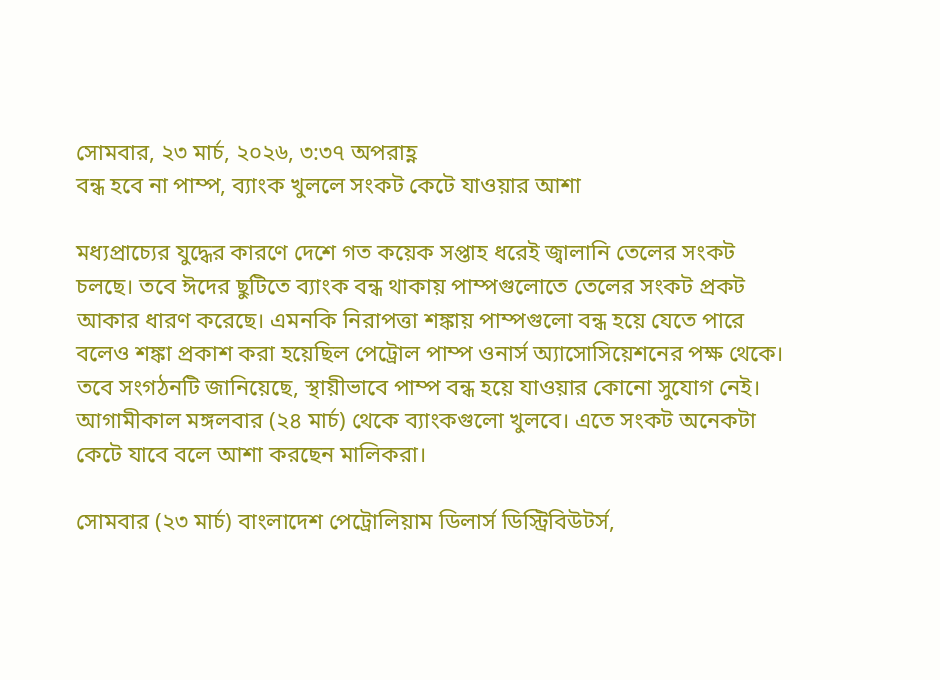সোমবার, ২৩ মার্চ, ২০২৬, ৩:৩৭ অপরাহ্ণ
বন্ধ হবে না পাম্প, ব্যাংক খুললে সংকট কেটে যাওয়ার আশা

মধ্যপ্রাচ্যের যুদ্ধের কারণে দেশে গত কয়েক সপ্তাহ ধরেই জ্বালানি তেলের সংকট চলছে। তবে ঈদের ছুটিতে ব্যাংক বন্ধ থাকায় পাম্পগুলোতে তেলের সংকট প্রকট আকার ধারণ করেছে। এমনকি নিরাপত্তা শঙ্কায় পাম্পগুলো বন্ধ হয়ে যেতে পারে বলেও শঙ্কা প্রকাশ করা হয়েছিল পেট্রোল পাম্প ওনার্স অ্যাসোসিয়েশনের পক্ষ থেকে। তবে সংগঠনটি জানিয়েছে, স্থায়ীভাবে পাম্প বন্ধ হয়ে যাওয়ার কোনো সুযোগ নেই। আগামীকাল মঙ্গলবার (২৪ মার্চ) থেকে ব্যাংকগুলো খুলবে। এতে সংকট অনেকটা কেটে যাবে বলে আশা করছেন মালিকরা।

সোমবার (২৩ মার্চ) বাংলাদেশ পেট্রোলিয়াম ডিলার্স ডিস্ট্রিবিউটর্স,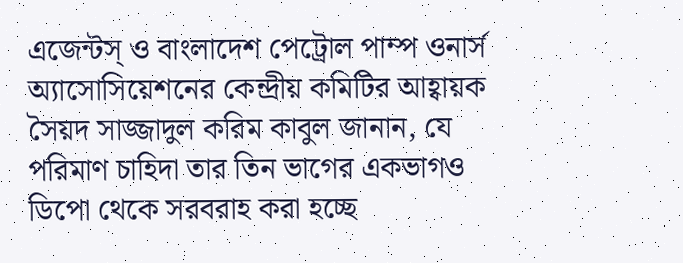এজেন্টস্ ও বাংলাদেশ পেট্রোল পাম্প ওনার্স অ্যাসোসিয়েশনের কেন্দ্রীয় কমিটির আহ্বায়ক সৈয়দ সাজ্জাদুল করিম কাবুল জানান, যে পরিমাণ চাহিদা তার তিন ভাগের একভাগও ডিপো থেকে সরবরাহ করা হচ্ছে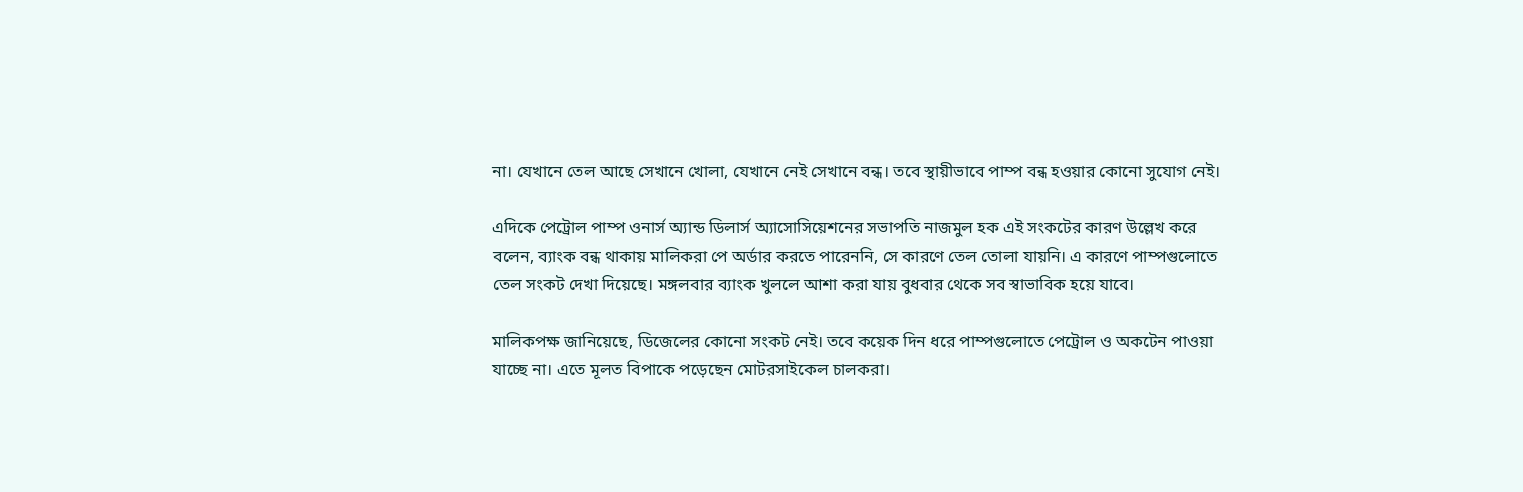না। যেখানে তেল আছে সেখানে খোলা, যেখানে নেই সেখানে বন্ধ। তবে স্থায়ীভাবে পাম্প বন্ধ হওয়ার কোনো সুযোগ নেই।

এদিকে পেট্রোল পাম্প ওনার্স অ্যান্ড ডিলার্স অ্যাসোসিয়েশনের সভাপতি নাজমুল হক এই সংকটের কারণ উল্লেখ করে বলেন, ব্যাংক বন্ধ থাকায় মালিকরা পে অর্ডার করতে পারেননি, সে কারণে তেল তোলা যায়নি। এ কারণে পাম্পগুলোতে তেল সংকট দেখা দিয়েছে। মঙ্গলবার ব্যাংক খুললে আশা করা যায় বুধবার থেকে সব স্বাভাবিক হয়ে যাবে।

মালিকপক্ষ জানিয়েছে, ডিজেলের কোনো সংকট নেই। তবে কয়েক দিন ধরে পাম্পগুলোতে পেট্রোল ও অকটেন পাওয়া যাচ্ছে না। এতে মূলত বিপাকে পড়েছেন মোটরসাইকেল চালকরা।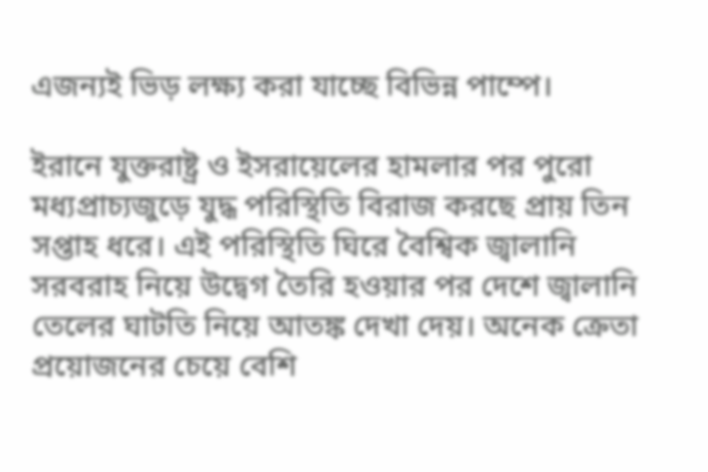এজন্যই ভিড় লক্ষ্য করা যাচ্ছে বিভিন্ন পাম্পে।

ইরানে যুক্তরাষ্ট্র ও ইসরায়েলের হামলার পর ‍পুরো মধ্যপ্রাচ্যজুড়ে যুদ্ধ পরিস্থিতি বিরাজ করছে প্রায় তিন সপ্তাহ ধরে। এই পরিস্থিতি ঘিরে বৈশ্বিক জ্বালানি সরবরাহ নিয়ে উদ্বেগ তৈরি হওয়ার পর দেশে জ্বালানি তেলের ঘাটতি নিয়ে আতঙ্ক দেখা দেয়। অনেক ক্রেতা প্রয়োজনের চেয়ে বেশি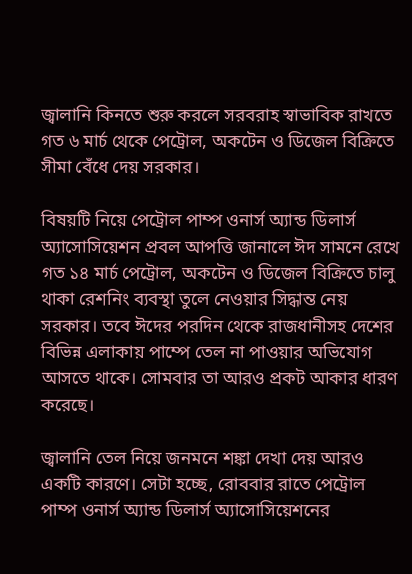জ্বালানি কিনতে শুরু করলে সরবরাহ স্বাভাবিক রাখতে গত ৬ মার্চ থেকে পেট্রোল, অকটেন ও ডিজেল বিক্রিতে সীমা বেঁধে দেয় সরকার।

বিষয়টি নিয়ে পেট্রোল পাম্প ওনার্স অ্যান্ড ডিলার্স অ্যাসোসিয়েশন প্রবল আপত্তি জানালে ঈদ সামনে রেখে গত ১৪ মার্চ পেট্রোল, অকটেন ও ডিজেল বিক্রিতে চালু থাকা রেশনিং ব্যবস্থা তুলে নেওয়ার সিদ্ধান্ত নেয় সরকার। তবে ঈদের পরদিন থেকে রাজধানীসহ দেশের বিভিন্ন এলাকায় পাম্পে তেল না পাওয়ার অভিযোগ আসতে থাকে। সোমবার তা আরও প্রকট আকার ধারণ করেছে।

জ্বালানি তেল নিয়ে জনমনে শঙ্কা দেখা দেয় আরও একটি কারণে। সেটা হচ্ছে, রোববার রাতে পেট্রোল পাম্প ওনার্স অ্যান্ড ডিলার্স অ্যাসোসিয়েশনের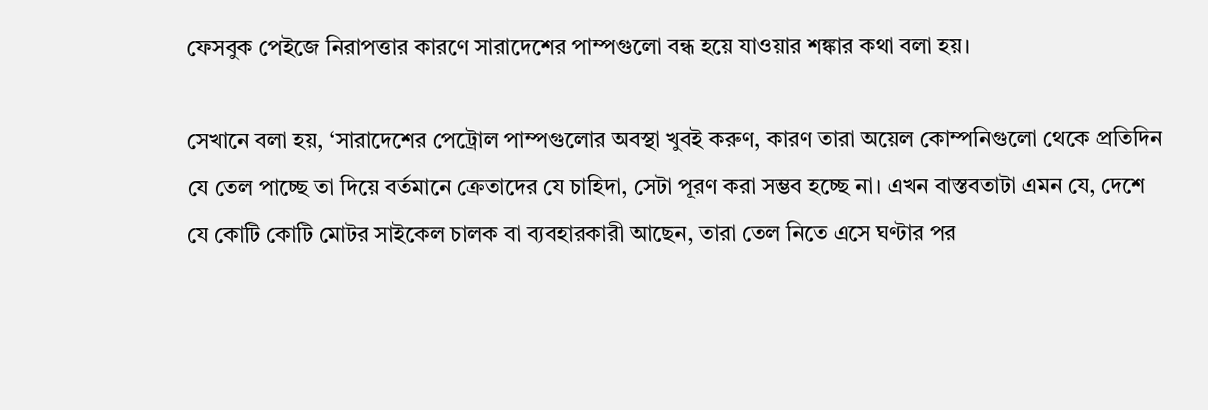ফেসবুক পেইজে নিরাপত্তার কারণে সারাদেশের পাম্পগুলো বন্ধ হয়ে যাওয়ার শঙ্কার কথা বলা হয়।

সেখানে বলা হয়, ‘সারাদেশের পেট্রোল পাম্পগুলোর অবস্থা খুবই করুণ, কারণ তারা অয়েল কোম্পনিগুলো থেকে প্রতিদিন যে তেল পাচ্ছে তা দিয়ে বর্তমানে ক্রেতাদের যে চাহিদা, সেটা পূরণ করা সম্ভব হচ্ছে না। এখন বাস্তবতাটা এমন যে, দেশে যে কোটি কোটি মোটর সাইকেল চালক বা ব্যবহারকারী আছেন, তারা তেল নিতে এসে ঘণ্টার পর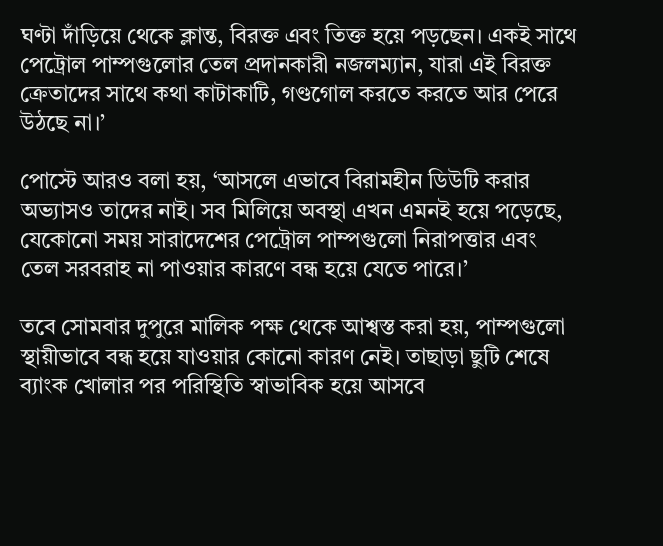ঘণ্টা দাঁড়িয়ে থেকে ক্লান্ত, বিরক্ত এবং তিক্ত হয়ে পড়ছেন। একই সাথে পেট্রোল পাম্পগুলোর তেল প্রদানকারী নজলম্যান, যারা এই বিরক্ত ক্রেতাদের সাথে কথা কাটাকাটি, গণ্ডগোল করতে করতে আর পেরে উঠছে না।’

পোস্টে আরও বলা হয়, ‘আসলে এভাবে বিরামহীন ডিউটি করার অভ্যাসও তাদের নাই। সব মিলিয়ে অবস্থা এখন এমনই হয়ে পড়েছে, যেকোনো সময় সারাদেশের পেট্রোল পাম্পগুলো নিরাপত্তার এবং তেল সরবরাহ না পাওয়ার কারণে বন্ধ হয়ে যেতে পারে।’

তবে সোমবার দুপুরে মালিক পক্ষ থেকে আশ্বস্ত করা হয়, পাম্পগুলো স্থায়ীভাবে বন্ধ হয়ে যাওয়ার কোনো কারণ নেই। তাছাড়া ছুটি শেষে ব্যাংক খোলার পর পরিস্থিতি স্বাভাবিক হয়ে আসবে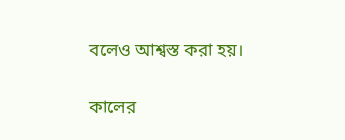বলেও আশ্বস্ত করা হয়।

কালের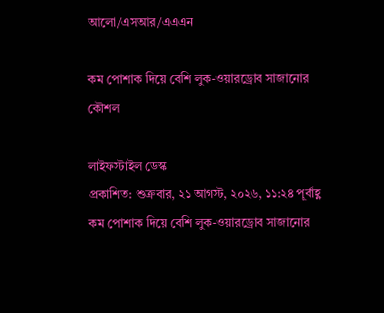আলো/এসআর/এএএন

কম পোশাক দিয়ে বেশি লুক-ওয়ারড্রোব সাজানোর কৌশল

লাইফস্টাইল ডেস্ক
প্রকাশিত: শুক্রবার, ২১ আগস্ট, ২০২৬, ১১:২৪ পূর্বাহ্ণ
কম পোশাক দিয়ে বেশি লুক-ওয়ারড্রোব সাজানোর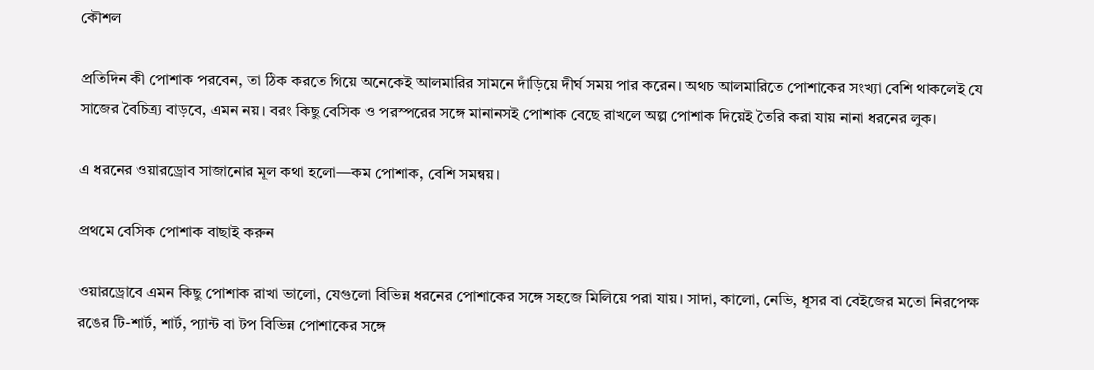কৌশল

প্রতিদিন কী পোশাক পরবেন, তা ঠিক করতে গিয়ে অনেকেই আলমারির সামনে দাঁড়িয়ে দীর্ঘ সময় পার করেন। অথচ আলমারিতে পোশাকের সংখ্যা বেশি থাকলেই যে সাজের বৈচিত্র্য বাড়বে, এমন নয়। বরং কিছু বেসিক ও পরস্পরের সঙ্গে মানানসই পোশাক বেছে রাখলে অল্প পোশাক দিয়েই তৈরি করা যায় নানা ধরনের লুক।

এ ধরনের ওয়ারড্রোব সাজানোর মূল কথা হলো—কম পোশাক, বেশি সমন্বয়।

প্রথমে বেসিক পোশাক বাছাই করুন

ওয়ারড্রোবে এমন কিছু পোশাক রাখা ভালো, যেগুলো বিভিন্ন ধরনের পোশাকের সঙ্গে সহজে মিলিয়ে পরা যায়। সাদা, কালো, নেভি, ধূসর বা বেইজের মতো নিরপেক্ষ রঙের টি-শার্ট, শার্ট, প্যান্ট বা টপ বিভিন্ন পোশাকের সঙ্গে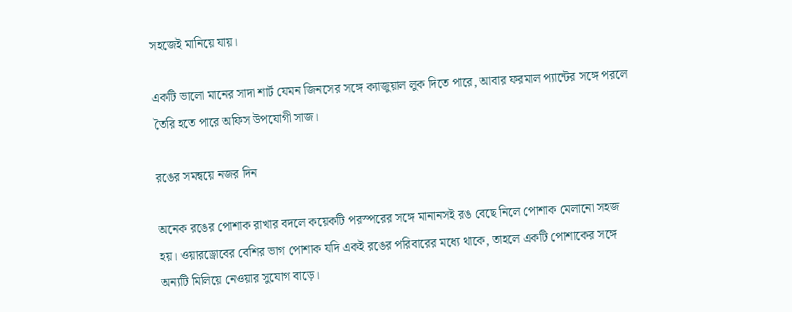সহজেই মানিয়ে যায়।

একটি ভালো মানের সাদা শার্ট যেমন জিনসের সঙ্গে ক্যাজুয়াল লুক দিতে পারে, আবার ফরমাল প্যান্টের সঙ্গে পরলে তৈরি হতে পারে অফিস উপযোগী সাজ।

রঙের সমন্বয়ে নজর দিন

অনেক রঙের পোশাক রাখার বদলে কয়েকটি পরস্পরের সঙ্গে মানানসই রঙ বেছে নিলে পোশাক মেলানো সহজ হয়। ওয়ারড্রোবের বেশির ভাগ পোশাক যদি একই রঙের পরিবারের মধ্যে থাকে, তাহলে একটি পোশাকের সঙ্গে অন্যটি মিলিয়ে নেওয়ার সুযোগ বাড়ে।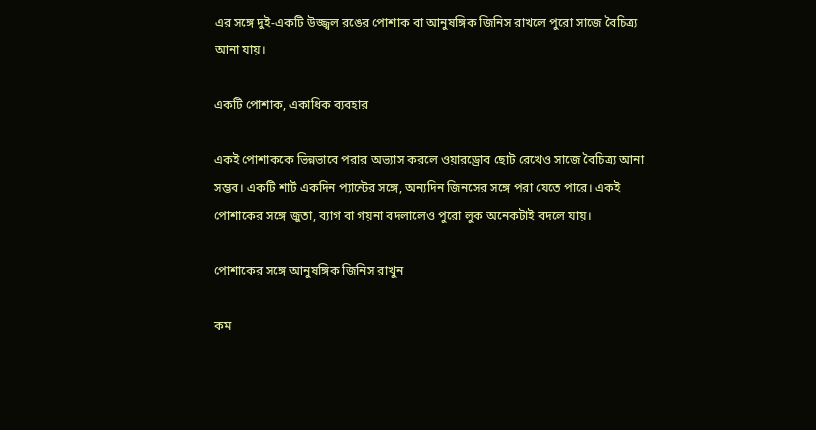এর সঙ্গে দুই-একটি উজ্জ্বল রঙের পোশাক বা আনুষঙ্গিক জিনিস রাখলে পুরো সাজে বৈচিত্র্য আনা যায়।

একটি পোশাক, একাধিক ব্যবহার

একই পোশাককে ভিন্নভাবে পরার অভ্যাস করলে ওয়ারড্রোব ছোট রেখেও সাজে বৈচিত্র্য আনা সম্ভব। একটি শার্ট একদিন প্যান্টের সঙ্গে, অন্যদিন জিনসের সঙ্গে পরা যেতে পারে। একই পোশাকের সঙ্গে জুতা, ব্যাগ বা গয়না বদলালেও পুরো লুক অনেকটাই বদলে যায়।

পোশাকের সঙ্গে আনুষঙ্গিক জিনিস রাখুন

কম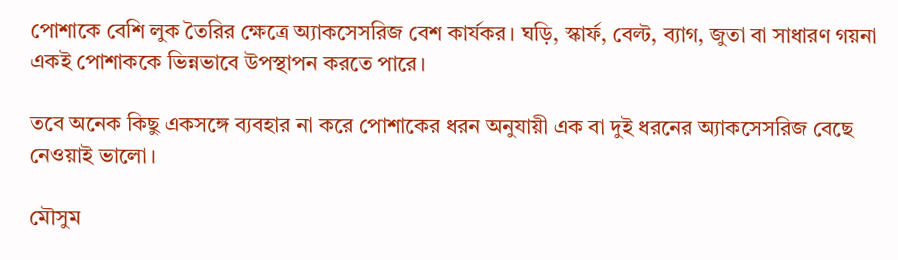পোশাকে বেশি লুক তৈরির ক্ষেত্রে অ্যাকসেসরিজ বেশ কার্যকর। ঘড়ি, স্কার্ফ, বেল্ট, ব্যাগ, জুতা বা সাধারণ গয়না একই পোশাককে ভিন্নভাবে উপস্থাপন করতে পারে।

তবে অনেক কিছু একসঙ্গে ব্যবহার না করে পোশাকের ধরন অনুযায়ী এক বা দুই ধরনের অ্যাকসেসরিজ বেছে নেওয়াই ভালো।

মৌসুম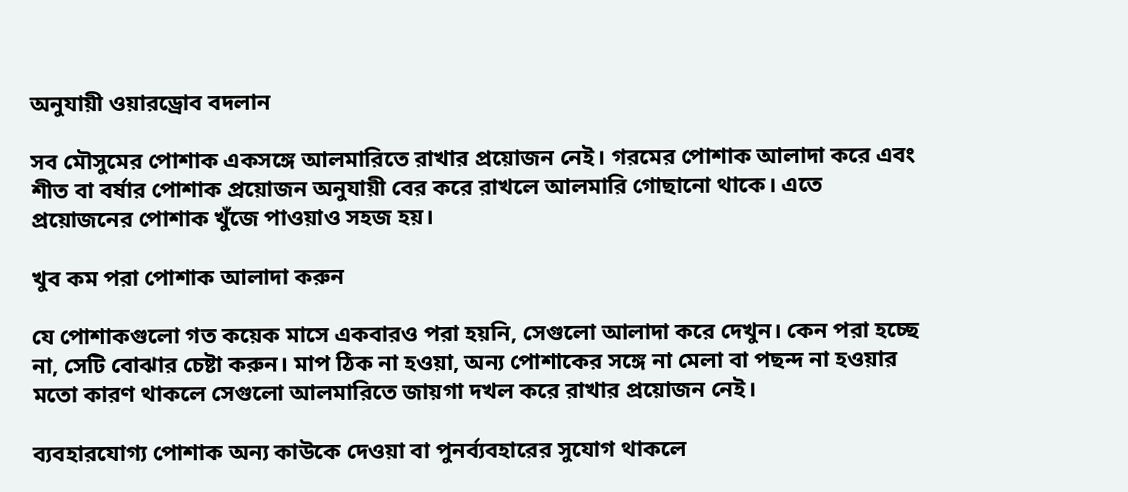অনুযায়ী ওয়ারড্রোব বদলান

সব মৌসুমের পোশাক একসঙ্গে আলমারিতে রাখার প্রয়োজন নেই। গরমের পোশাক আলাদা করে এবং শীত বা বর্ষার পোশাক প্রয়োজন অনুযায়ী বের করে রাখলে আলমারি গোছানো থাকে। এতে প্রয়োজনের পোশাক খুঁজে পাওয়াও সহজ হয়।

খুব কম পরা পোশাক আলাদা করুন

যে পোশাকগুলো গত কয়েক মাসে একবারও পরা হয়নি, সেগুলো আলাদা করে দেখুন। কেন পরা হচ্ছে না, সেটি বোঝার চেষ্টা করুন। মাপ ঠিক না হওয়া, অন্য পোশাকের সঙ্গে না মেলা বা পছন্দ না হওয়ার মতো কারণ থাকলে সেগুলো আলমারিতে জায়গা দখল করে রাখার প্রয়োজন নেই।

ব্যবহারযোগ্য পোশাক অন্য কাউকে দেওয়া বা পুনর্ব্যবহারের সুযোগ থাকলে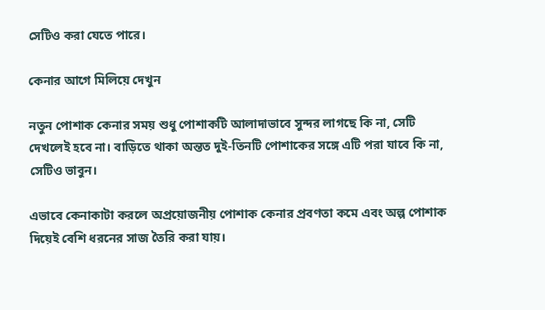সেটিও করা যেতে পারে।

কেনার আগে মিলিয়ে দেখুন

নতুন পোশাক কেনার সময় শুধু পোশাকটি আলাদাভাবে সুন্দর লাগছে কি না, সেটি দেখলেই হবে না। বাড়িতে থাকা অন্তত দুই-তিনটি পোশাকের সঙ্গে এটি পরা যাবে কি না, সেটিও ভাবুন।

এভাবে কেনাকাটা করলে অপ্রয়োজনীয় পোশাক কেনার প্রবণতা কমে এবং অল্প পোশাক দিয়েই বেশি ধরনের সাজ তৈরি করা যায়।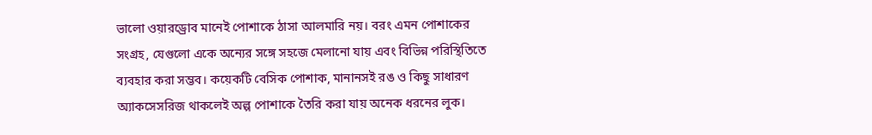ভালো ওয়ারড্রোব মানেই পোশাকে ঠাসা আলমারি নয়। বরং এমন পোশাকের সংগ্রহ, যেগুলো একে অন্যের সঙ্গে সহজে মেলানো যায় এবং বিভিন্ন পরিস্থিতিতে ব্যবহার করা সম্ভব। কয়েকটি বেসিক পোশাক, মানানসই রঙ ও কিছু সাধারণ অ্যাকসেসরিজ থাকলেই অল্প পোশাকে তৈরি করা যায় অনেক ধরনের লুক।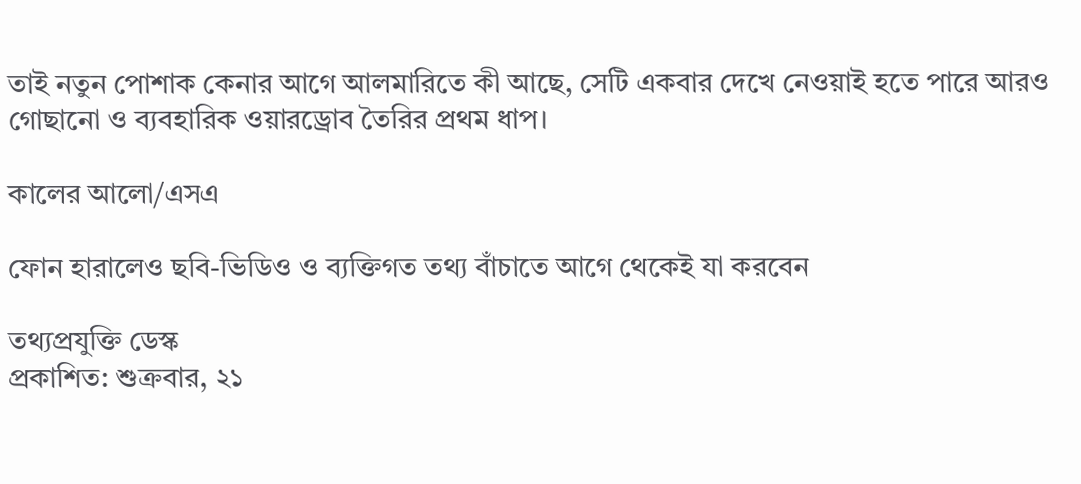তাই নতুন পোশাক কেনার আগে আলমারিতে কী আছে, সেটি একবার দেখে নেওয়াই হতে পারে আরও গোছানো ও ব্যবহারিক ওয়ারড্রোব তৈরির প্রথম ধাপ।

কালের আলো/এসএ

ফোন হারালেও ছবি-ভিডিও ও ব্যক্তিগত তথ্য বাঁচাতে আগে থেকেই যা করবেন

তথ্যপ্রযুক্তি ডেস্ক
প্রকাশিত: শুক্রবার, ২১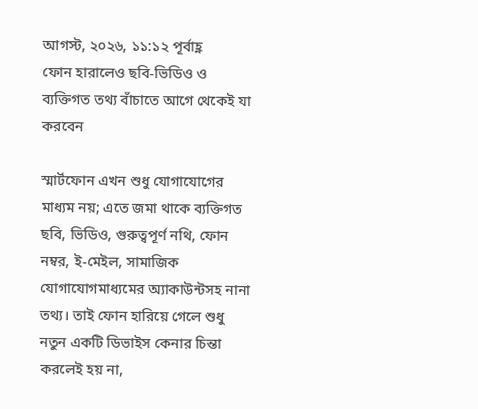আগস্ট, ২০২৬, ১১:১২ পূর্বাহ্ণ
ফোন হারালেও ছবি-ভিডিও ও ব্যক্তিগত তথ্য বাঁচাতে আগে থেকেই যা করবেন

স্মার্টফোন এখন শুধু যোগাযোগের মাধ্যম নয়; এতে জমা থাকে ব্যক্তিগত ছবি, ভিডিও, গুরুত্বপূর্ণ নথি, ফোন নম্বর, ই-মেইল, সামাজিক যোগাযোগমাধ্যমের অ্যাকাউন্টসহ নানা তথ্য। তাই ফোন হারিয়ে গেলে শুধু নতুন একটি ডিভাইস কেনার চিন্তা করলেই হয় না,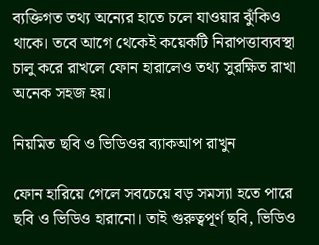ব্যক্তিগত তথ্য অন্যের হাতে চলে যাওয়ার ঝুঁকিও থাকে। তবে আগে থেকেই কয়েকটি নিরাপত্তাব্যবস্থা চালু করে রাখলে ফোন হারালেও তথ্য সুরক্ষিত রাখা অনেক সহজ হয়।

নিয়মিত ছবি ও ভিডিওর ব্যাকআপ রাখুন

ফোন হারিয়ে গেলে সবচেয়ে বড় সমস্যা হতে পারে ছবি ও ভিডিও হারানো। তাই গুরুত্বপূর্ণ ছবি, ভিডিও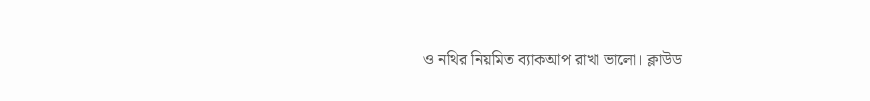ও নথির নিয়মিত ব্যাকআপ রাখা ভালো। ক্লাউড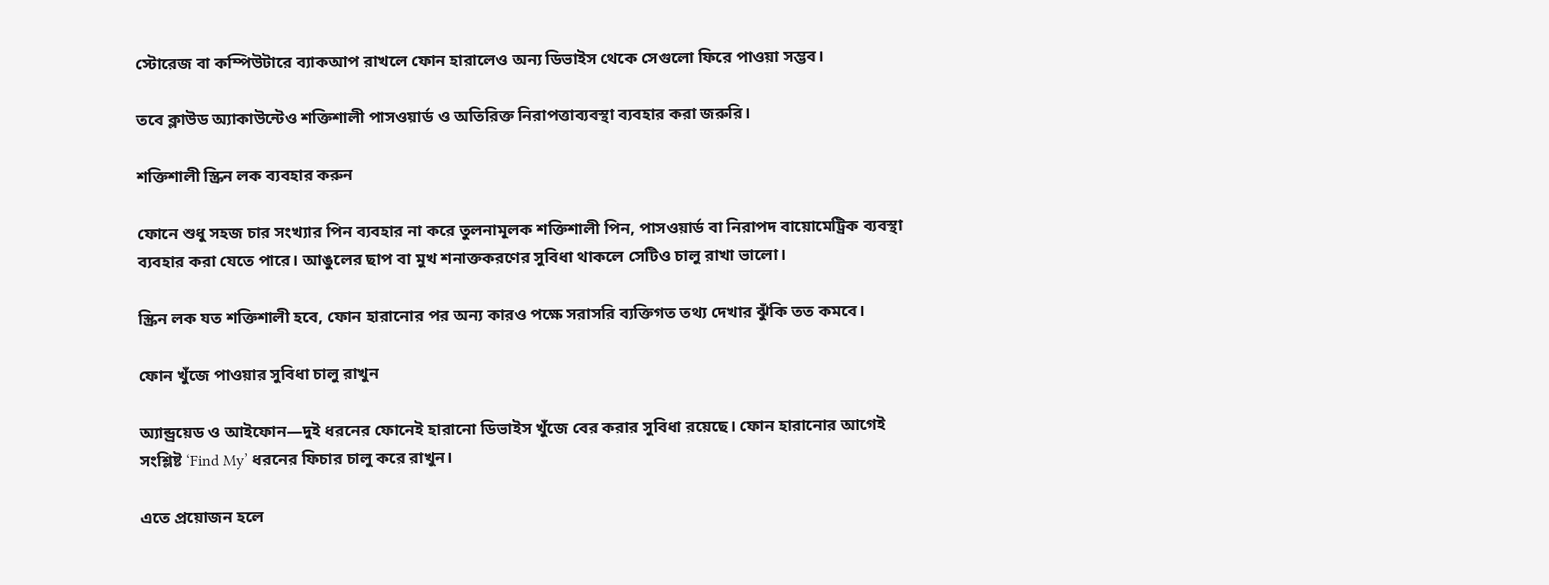স্টোরেজ বা কম্পিউটারে ব্যাকআপ রাখলে ফোন হারালেও অন্য ডিভাইস থেকে সেগুলো ফিরে পাওয়া সম্ভব।

তবে ক্লাউড অ্যাকাউন্টেও শক্তিশালী পাসওয়ার্ড ও অতিরিক্ত নিরাপত্তাব্যবস্থা ব্যবহার করা জরুরি।

শক্তিশালী স্ক্রিন লক ব্যবহার করুন

ফোনে শুধু সহজ চার সংখ্যার পিন ব্যবহার না করে তুলনামূলক শক্তিশালী পিন, পাসওয়ার্ড বা নিরাপদ বায়োমেট্রিক ব্যবস্থা ব্যবহার করা যেতে পারে। আঙুলের ছাপ বা মুখ শনাক্তকরণের সুবিধা থাকলে সেটিও চালু রাখা ভালো।

স্ক্রিন লক যত শক্তিশালী হবে, ফোন হারানোর পর অন্য কারও পক্ষে সরাসরি ব্যক্তিগত তথ্য দেখার ঝুঁকি তত কমবে।

ফোন খুঁজে পাওয়ার সুবিধা চালু রাখুন

অ্যান্ড্রয়েড ও আইফোন—দুই ধরনের ফোনেই হারানো ডিভাইস খুঁজে বের করার সুবিধা রয়েছে। ফোন হারানোর আগেই সংশ্লিষ্ট ‘Find My’ ধরনের ফিচার চালু করে রাখুন।

এতে প্রয়োজন হলে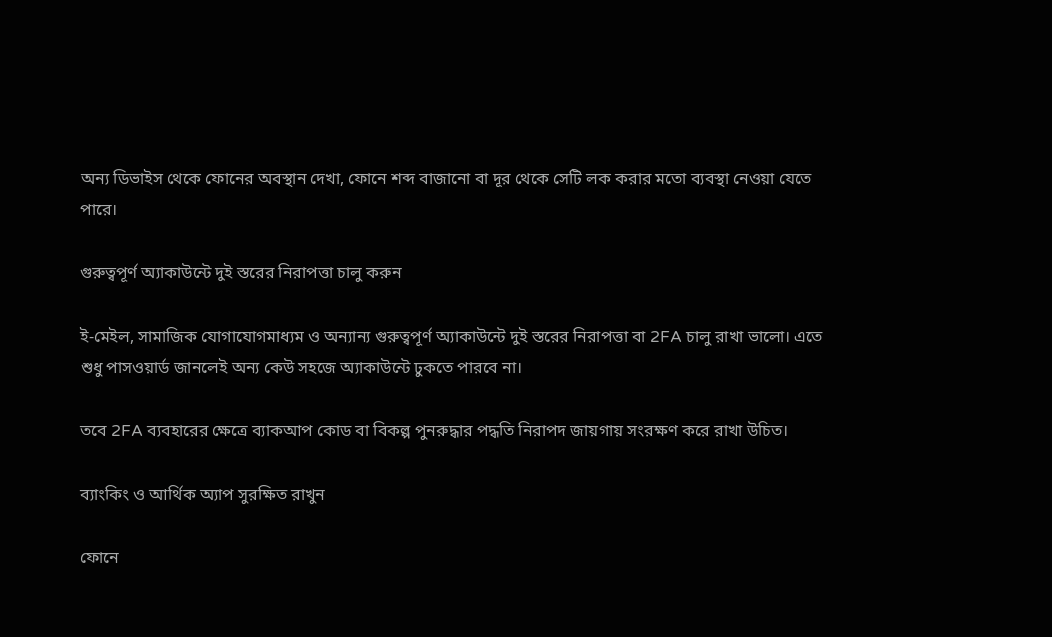অন্য ডিভাইস থেকে ফোনের অবস্থান দেখা, ফোনে শব্দ বাজানো বা দূর থেকে সেটি লক করার মতো ব্যবস্থা নেওয়া যেতে পারে।

গুরুত্বপূর্ণ অ্যাকাউন্টে দুই স্তরের নিরাপত্তা চালু করুন

ই-মেইল, সামাজিক যোগাযোগমাধ্যম ও অন্যান্য গুরুত্বপূর্ণ অ্যাকাউন্টে দুই স্তরের নিরাপত্তা বা 2FA চালু রাখা ভালো। এতে শুধু পাসওয়ার্ড জানলেই অন্য কেউ সহজে অ্যাকাউন্টে ঢুকতে পারবে না।

তবে 2FA ব্যবহারের ক্ষেত্রে ব্যাকআপ কোড বা বিকল্প পুনরুদ্ধার পদ্ধতি নিরাপদ জায়গায় সংরক্ষণ করে রাখা উচিত।

ব্যাংকিং ও আর্থিক অ্যাপ সুরক্ষিত রাখুন

ফোনে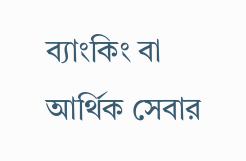ব্যাংকিং বা আর্থিক সেবার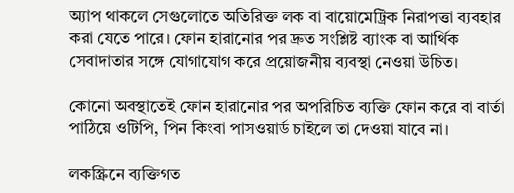অ্যাপ থাকলে সেগুলোতে অতিরিক্ত লক বা বায়োমেট্রিক নিরাপত্তা ব্যবহার করা যেতে পারে। ফোন হারানোর পর দ্রুত সংশ্লিষ্ট ব্যাংক বা আর্থিক সেবাদাতার সঙ্গে যোগাযোগ করে প্রয়োজনীয় ব্যবস্থা নেওয়া উচিত।

কোনো অবস্থাতেই ফোন হারানোর পর অপরিচিত ব্যক্তি ফোন করে বা বার্তা পাঠিয়ে ওটিপি, পিন কিংবা পাসওয়ার্ড চাইলে তা দেওয়া যাবে না।

লকস্ক্রিনে ব্যক্তিগত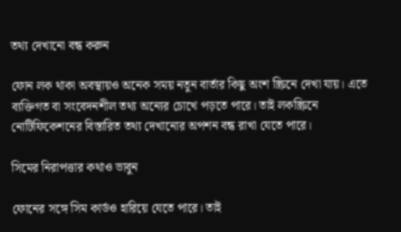তথ্য দেখানো বন্ধ করুন

ফোন লক থাকা অবস্থায়ও অনেক সময় নতুন বার্তার কিছু অংশ স্ক্রিনে দেখা যায়। এতে ব্যক্তিগত বা সংবেদনশীল তথ্য অন্যের চোখে পড়তে পারে। তাই লকস্ক্রিনে নোটিফিকেশনের বিস্তারিত তথ্য দেখানোর অপশন বন্ধ রাখা যেতে পারে।

সিমের নিরাপত্তার কথাও ভাবুন

ফোনের সঙ্গে সিম কার্ডও হারিয়ে যেতে পারে। তাই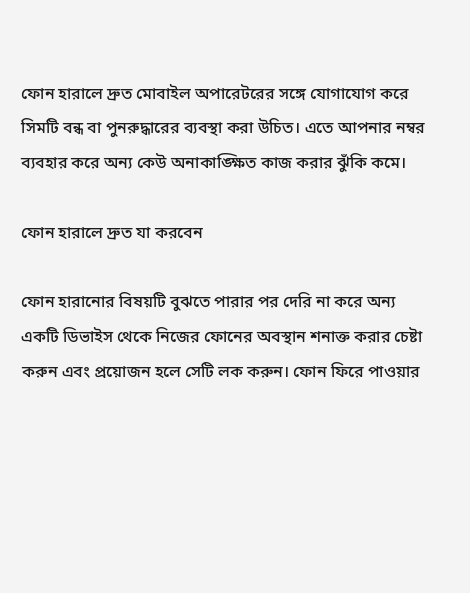ফোন হারালে দ্রুত মোবাইল অপারেটরের সঙ্গে যোগাযোগ করে সিমটি বন্ধ বা পুনরুদ্ধারের ব্যবস্থা করা উচিত। এতে আপনার নম্বর ব্যবহার করে অন্য কেউ অনাকাঙ্ক্ষিত কাজ করার ঝুঁকি কমে।

ফোন হারালে দ্রুত যা করবেন

ফোন হারানোর বিষয়টি বুঝতে পারার পর দেরি না করে অন্য একটি ডিভাইস থেকে নিজের ফোনের অবস্থান শনাক্ত করার চেষ্টা করুন এবং প্রয়োজন হলে সেটি লক করুন। ফোন ফিরে পাওয়ার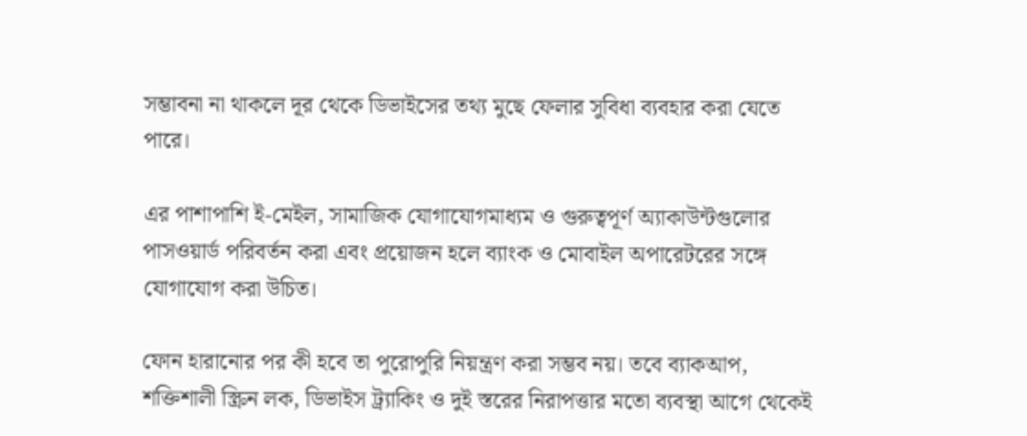সম্ভাবনা না থাকলে দূর থেকে ডিভাইসের তথ্য মুছে ফেলার সুবিধা ব্যবহার করা যেতে পারে।

এর পাশাপাশি ই-মেইল, সামাজিক যোগাযোগমাধ্যম ও গুরুত্বপূর্ণ অ্যাকাউন্টগুলোর পাসওয়ার্ড পরিবর্তন করা এবং প্রয়োজন হলে ব্যাংক ও মোবাইল অপারেটরের সঙ্গে যোগাযোগ করা উচিত।

ফোন হারানোর পর কী হবে তা পুরোপুরি নিয়ন্ত্রণ করা সম্ভব নয়। তবে ব্যাকআপ, শক্তিশালী স্ক্রিন লক, ডিভাইস ট্র্যাকিং ও দুই স্তরের নিরাপত্তার মতো ব্যবস্থা আগে থেকেই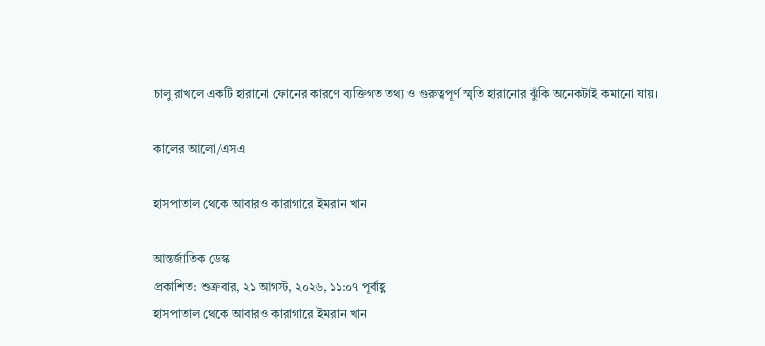চালু রাখলে একটি হারানো ফোনের কারণে ব্যক্তিগত তথ্য ও গুরুত্বপূর্ণ স্মৃতি হারানোর ঝুঁকি অনেকটাই কমানো যায়।

কালের আলো/এসএ

হাসপাতাল থেকে আবারও কারাগারে ইমরান খান

আন্তর্জাতিক ডেস্ক
প্রকাশিত: শুক্রবার, ২১ আগস্ট, ২০২৬, ১১:০৭ পূর্বাহ্ণ
হাসপাতাল থেকে আবারও কারাগারে ইমরান খান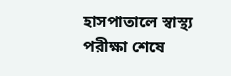হাসপাতালে স্বাস্থ্য পরীক্ষা শেষে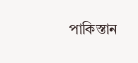পাকিস্তান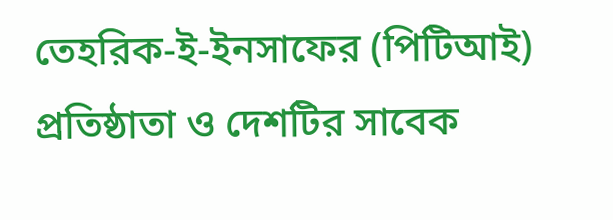তেহরিক-ই-ইনসাফের (পিটিআই) প্রতিষ্ঠাতা ও দেশটির সাবেক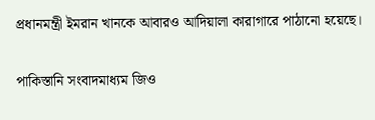প্রধানমন্ত্রী ইমরান খানকে আবারও আদিয়ালা কারাগারে পাঠানো হয়েছে।

পাকিস্তানি সংবাদমাধ্যম জিও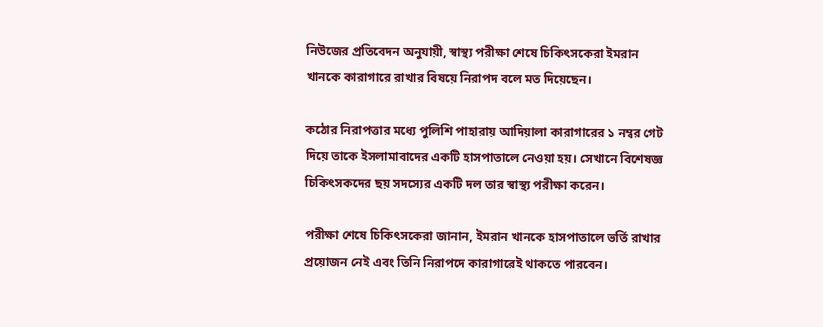নিউজের প্রতিবেদন অনুযায়ী, স্বাস্থ্য পরীক্ষা শেষে চিকিৎসকেরা ইমরান খানকে কারাগারে রাখার বিষয়ে নিরাপদ বলে মত দিয়েছেন।

কঠোর নিরাপত্তার মধ্যে পুলিশি পাহারায় আদিয়ালা কারাগারের ১ নম্বর গেট দিয়ে তাকে ইসলামাবাদের একটি হাসপাতালে নেওয়া হয়। সেখানে বিশেষজ্ঞ চিকিৎসকদের ছয় সদস্যের একটি দল তার স্বাস্থ্য পরীক্ষা করেন।

পরীক্ষা শেষে চিকিৎসকেরা জানান, ইমরান খানকে হাসপাতালে ভর্তি রাখার প্রয়োজন নেই এবং তিনি নিরাপদে কারাগারেই থাকতে পারবেন।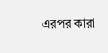এরপর কারা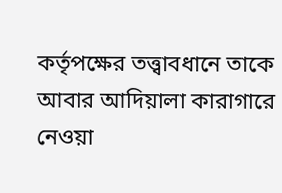কর্তৃপক্ষের তত্ত্বাবধানে তাকে আবার আদিয়ালা কারাগারে নেওয়া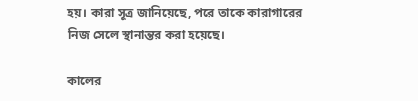হয়। কারা সূত্র জানিয়েছে, পরে তাকে কারাগারের নিজ সেলে স্থানান্তর করা হয়েছে।

কালের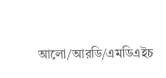আলো/আরডি/এমডিএইচ